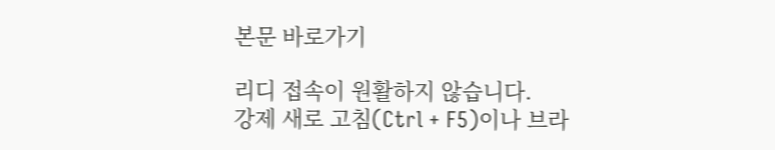본문 바로가기

리디 접속이 원활하지 않습니다.
강제 새로 고침(Ctrl + F5)이나 브라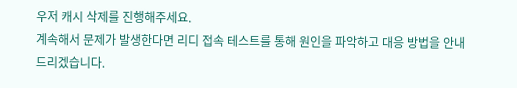우저 캐시 삭제를 진행해주세요.
계속해서 문제가 발생한다면 리디 접속 테스트를 통해 원인을 파악하고 대응 방법을 안내드리겠습니다.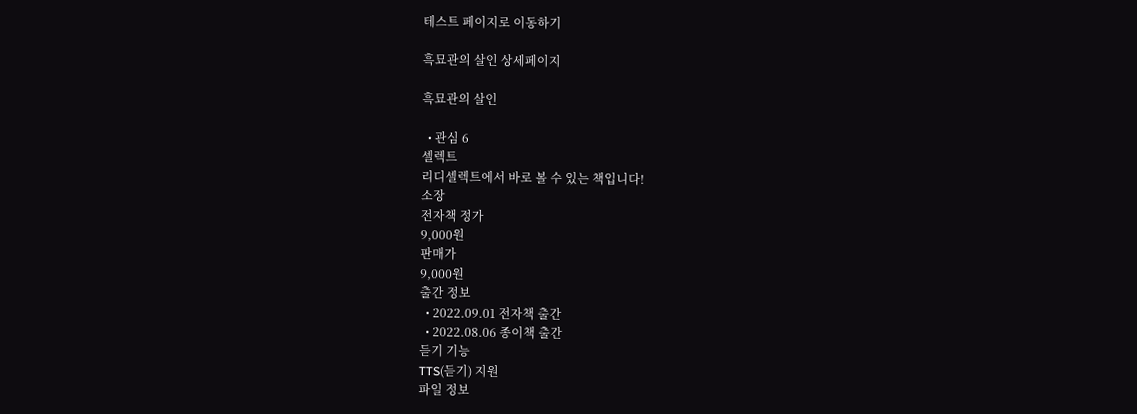테스트 페이지로 이동하기

흑묘관의 살인 상세페이지

흑묘관의 살인

  • 관심 6
셀렉트
리디셀렉트에서 바로 볼 수 있는 책입니다!
소장
전자책 정가
9,000원
판매가
9,000원
출간 정보
  • 2022.09.01 전자책 출간
  • 2022.08.06 종이책 출간
듣기 기능
TTS(듣기) 지원
파일 정보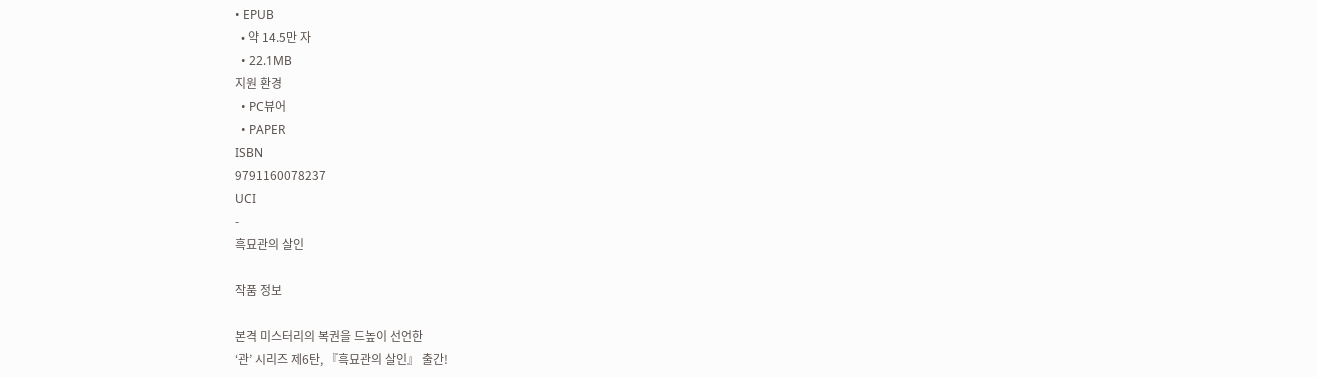• EPUB
  • 약 14.5만 자
  • 22.1MB
지원 환경
  • PC뷰어
  • PAPER
ISBN
9791160078237
UCI
-
흑묘관의 살인

작품 정보

본격 미스터리의 복권을 드높이 선언한
‘관’ 시리즈 제6탄, 『흑묘관의 살인』 출간!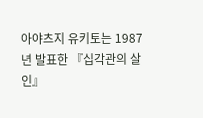아야츠지 유키토는 1987년 발표한 『십각관의 살인』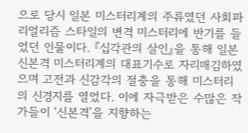으로 당시 일본 미스터리계의 주류였던 사회파 리얼리즘 스타일의 변격 미스터리에 반기를 들었던 인물이다. 『십각관의 살인』을 통해 일본 신본격 미스터리계의 대표기수로 자리매김하였으며 고전과 신감각의 절충을 통해 미스터리의 신경지를 열었다. 이에 자극받은 수많은 작가들이 ‘신본격’을 지향하는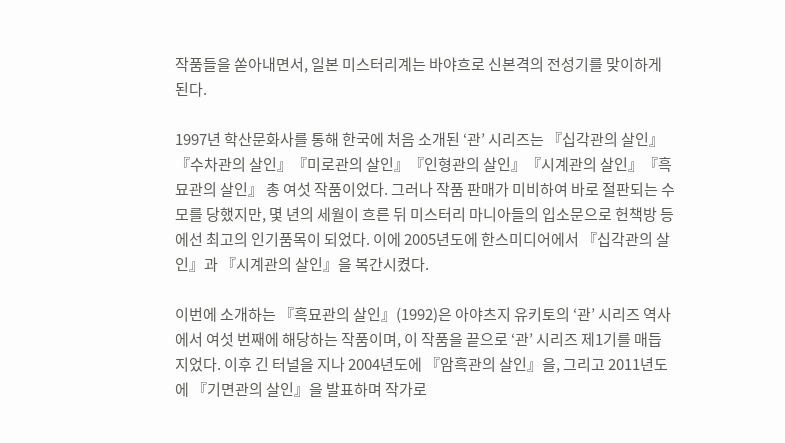작품들을 쏟아내면서, 일본 미스터리계는 바야흐로 신본격의 전성기를 맞이하게 된다.

1997년 학산문화사를 통해 한국에 처음 소개된 ‘관’ 시리즈는 『십각관의 살인』『수차관의 살인』『미로관의 살인』『인형관의 살인』『시계관의 살인』『흑묘관의 살인』 총 여섯 작품이었다. 그러나 작품 판매가 미비하여 바로 절판되는 수모를 당했지만, 몇 년의 세월이 흐른 뒤 미스터리 마니아들의 입소문으로 헌책방 등에선 최고의 인기품목이 되었다. 이에 2005년도에 한스미디어에서 『십각관의 살인』과 『시계관의 살인』을 복간시켰다.

이번에 소개하는 『흑묘관의 살인』(1992)은 아야츠지 유키토의 ‘관’ 시리즈 역사에서 여섯 번째에 해당하는 작품이며, 이 작품을 끝으로 ‘관’ 시리즈 제1기를 매듭지었다. 이후 긴 터널을 지나 2004년도에 『암흑관의 살인』을, 그리고 2011년도에 『기면관의 살인』을 발표하며 작가로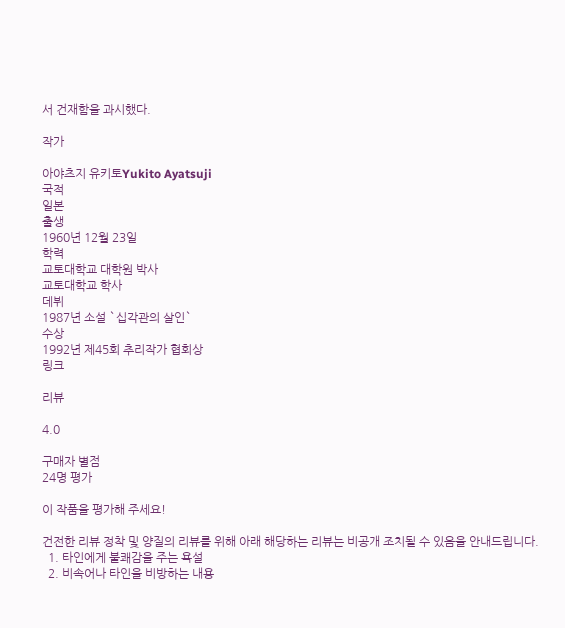서 건재함을 과시했다.

작가

아야츠지 유키토Yukito Ayatsuji
국적
일본
출생
1960년 12월 23일
학력
교토대학교 대학원 박사
교토대학교 학사
데뷔
1987년 소설 `십각관의 살인`
수상
1992년 제45회 추리작가 협회상
링크

리뷰

4.0

구매자 별점
24명 평가

이 작품을 평가해 주세요!

건전한 리뷰 정착 및 양질의 리뷰를 위해 아래 해당하는 리뷰는 비공개 조치될 수 있음을 안내드립니다.
  1. 타인에게 불쾌감을 주는 욕설
  2. 비속어나 타인을 비방하는 내용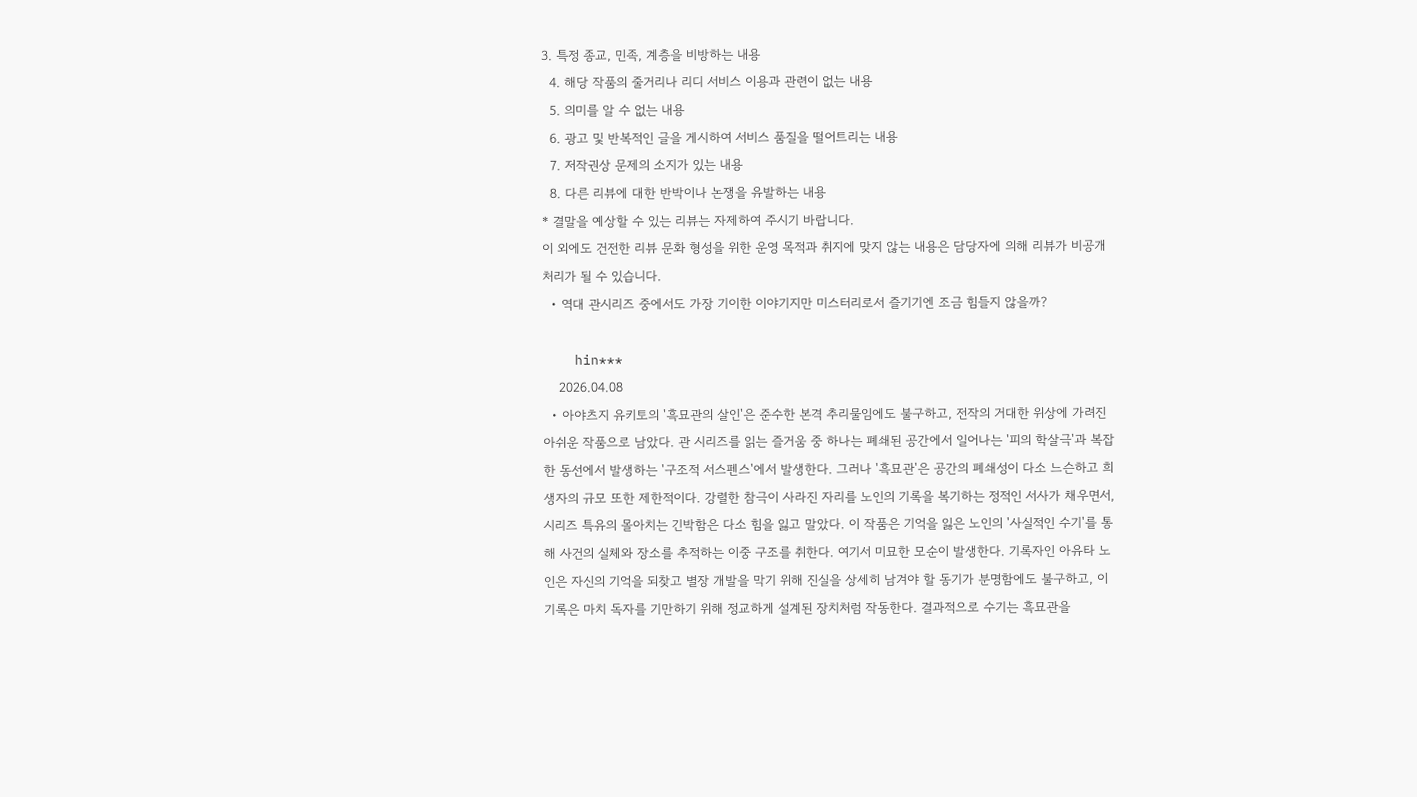3. 특정 종교, 민족, 계층을 비방하는 내용
  4. 해당 작품의 줄거리나 리디 서비스 이용과 관련이 없는 내용
  5. 의미를 알 수 없는 내용
  6. 광고 및 반복적인 글을 게시하여 서비스 품질을 떨어트리는 내용
  7. 저작권상 문제의 소지가 있는 내용
  8. 다른 리뷰에 대한 반박이나 논쟁을 유발하는 내용
* 결말을 예상할 수 있는 리뷰는 자제하여 주시기 바랍니다.
이 외에도 건전한 리뷰 문화 형성을 위한 운영 목적과 취지에 맞지 않는 내용은 담당자에 의해 리뷰가 비공개 처리가 될 수 있습니다.
  • 역대 관시리즈 중에서도 가장 기이한 이야기지만 미스터리로서 즐기기엔 조금 힘들지 않을까?

    hin***
    2026.04.08
  • 아야츠지 유키토의 '흑묘관의 살인'은 준수한 본격 추리물임에도 불구하고, 전작의 거대한 위상에 가려진 아쉬운 작품으로 남았다. 관 시리즈를 읽는 즐거움 중 하나는 폐쇄된 공간에서 일어나는 '피의 학살극'과 복잡한 동선에서 발생하는 '구조적 서스펜스'에서 발생한다. 그러나 '흑묘관'은 공간의 폐쇄성이 다소 느슨하고 희생자의 규모 또한 제한적이다. 강렬한 참극이 사라진 자리를 노인의 기록을 복기하는 정적인 서사가 채우면서, 시리즈 특유의 몰아치는 긴박함은 다소 힘을 잃고 말았다. 이 작품은 기억을 잃은 노인의 '사실적인 수기'를 통해 사건의 실체와 장소를 추적하는 이중 구조를 취한다. 여기서 미묘한 모순이 발생한다. 기록자인 아유타 노인은 자신의 기억을 되찾고 별장 개발을 막기 위해 진실을 상세히 남겨야 할 동기가 분명함에도 불구하고, 이 기록은 마치 독자를 기만하기 위해 정교하게 설계된 장치처럼 작동한다. 결과적으로 수기는 흑묘관을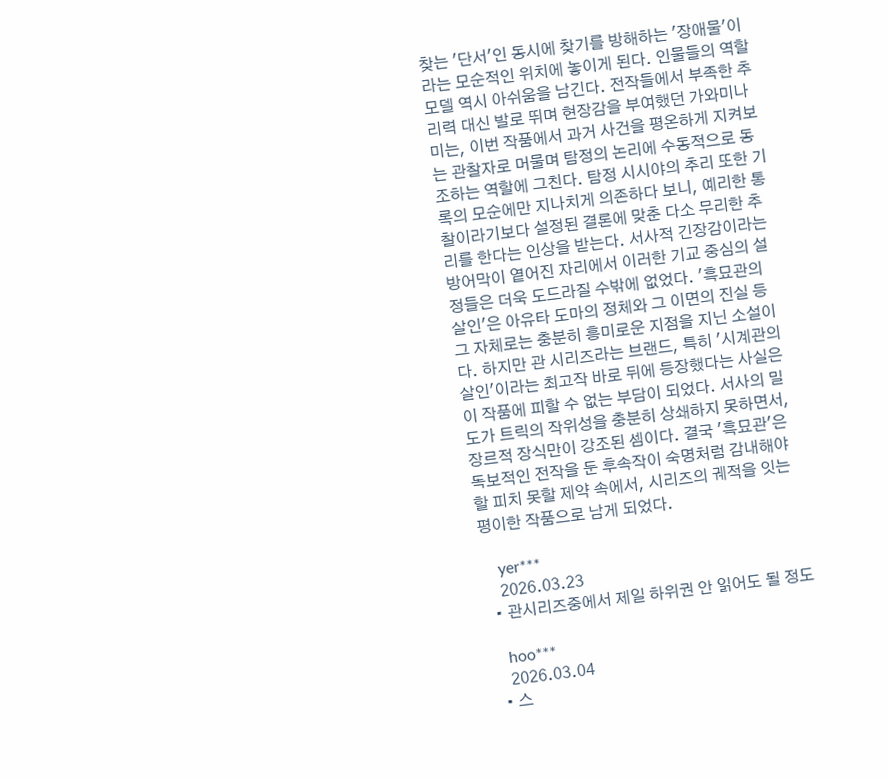찾는 '단서'인 동시에 찾기를 방해하는 '장애물'이라는 모순적인 위치에 놓이게 된다. 인물들의 역할 모델 역시 아쉬움을 남긴다. 전작들에서 부족한 추리력 대신 발로 뛰며 현장감을 부여했던 가와미나미는, 이번 작품에서 과거 사건을 평온하게 지켜보는 관찰자로 머물며 탐정의 논리에 수동적으로 동조하는 역할에 그친다. 탐정 시시야의 추리 또한 기록의 모순에만 지나치게 의존하다 보니, 예리한 통찰이라기보다 설정된 결론에 맞춘 다소 무리한 추리를 한다는 인상을 받는다. 서사적 긴장감이라는 방어막이 옅어진 자리에서 이러한 기교 중심의 설정들은 더욱 도드라질 수밖에 없었다. '흑묘관의 살인'은 아유타 도마의 정체와 그 이면의 진실 등 그 자체로는 충분히 흥미로운 지점을 지닌 소설이다. 하지만 관 시리즈라는 브랜드, 특히 '시계관의 살인'이라는 최고작 바로 뒤에 등장했다는 사실은 이 작품에 피할 수 없는 부담이 되었다. 서사의 밀도가 트릭의 작위성을 충분히 상쇄하지 못하면서, 장르적 장식만이 강조된 셈이다. 결국 '흑묘관'은 독보적인 전작을 둔 후속작이 숙명처럼 감내해야 할 피치 못할 제약 속에서, 시리즈의 궤적을 잇는 평이한 작품으로 남게 되었다.

    yer***
    2026.03.23
  • 관시리즈중에서 제일 하위권 안 읽어도 될 정도

    hoo***
    2026.03.04
  • 스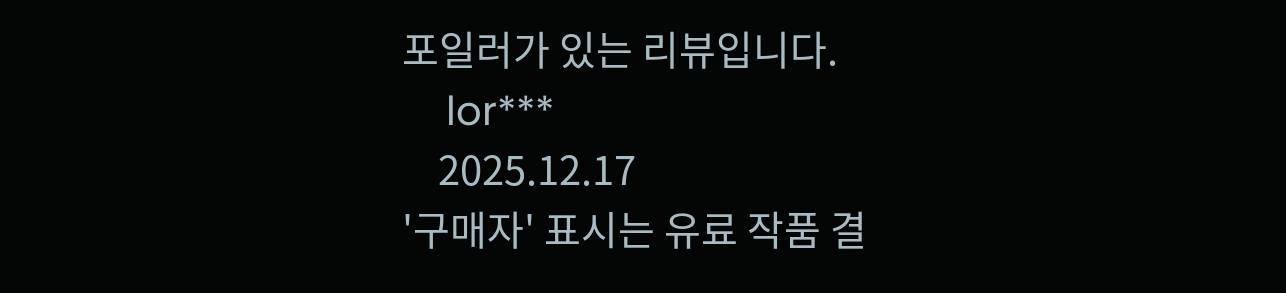포일러가 있는 리뷰입니다.
    lor***
    2025.12.17
'구매자' 표시는 유료 작품 결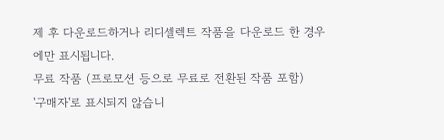제 후 다운로드하거나 리디셀렉트 작품을 다운로드 한 경우에만 표시됩니다.
무료 작품 (프로모션 등으로 무료로 전환된 작품 포함)
'구매자'로 표시되지 않습니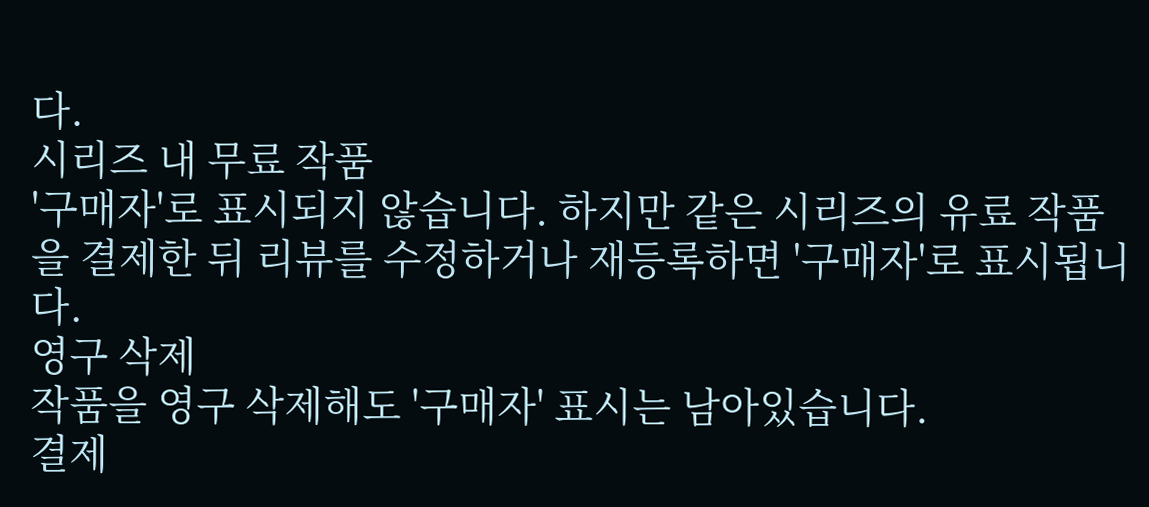다.
시리즈 내 무료 작품
'구매자'로 표시되지 않습니다. 하지만 같은 시리즈의 유료 작품을 결제한 뒤 리뷰를 수정하거나 재등록하면 '구매자'로 표시됩니다.
영구 삭제
작품을 영구 삭제해도 '구매자' 표시는 남아있습니다.
결제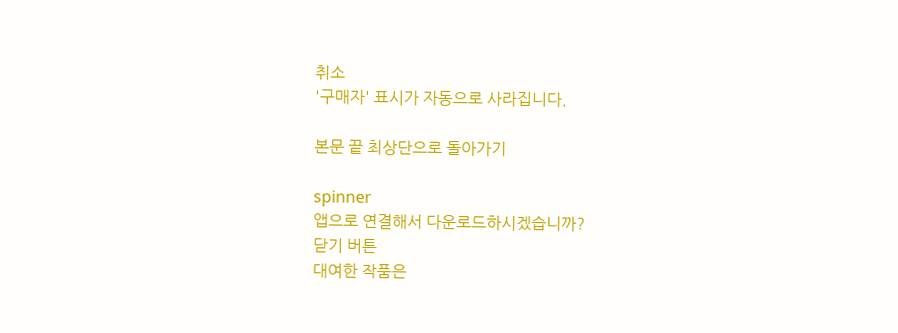취소
'구매자' 표시가 자동으로 사라집니다.

본문 끝 최상단으로 돌아가기

spinner
앱으로 연결해서 다운로드하시겠습니까?
닫기 버튼
대여한 작품은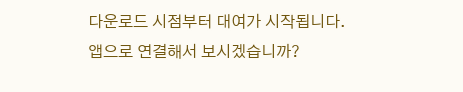다운로드 시점부터 대여가 시작됩니다.
앱으로 연결해서 보시겠습니까?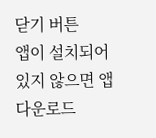닫기 버튼
앱이 설치되어 있지 않으면 앱 다운로드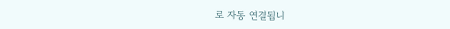로 자동 연결됩니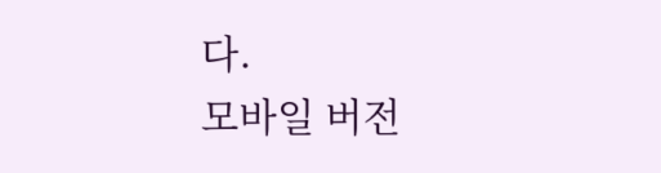다.
모바일 버전